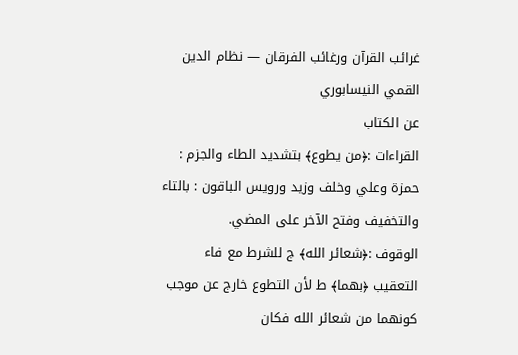غرائب القرآن ورغائب الفرقان — نظام الدين القمي النيسابوري
عن الكتاب
القراءات :﴿من يطوع﴾ بتشديد الطاء والجزم : حمزة وعلي وخلف وزيد ورويس الباقون : بالتاء والتخفيف وفتح الآخر على المضي.
الوقوف :﴿شعائر الله﴾ ج للشرط مع فاء التعقيب ﴿بهما﴾ ط لأن التطوع خارج عن موجب كونهما من شعائر الله فكان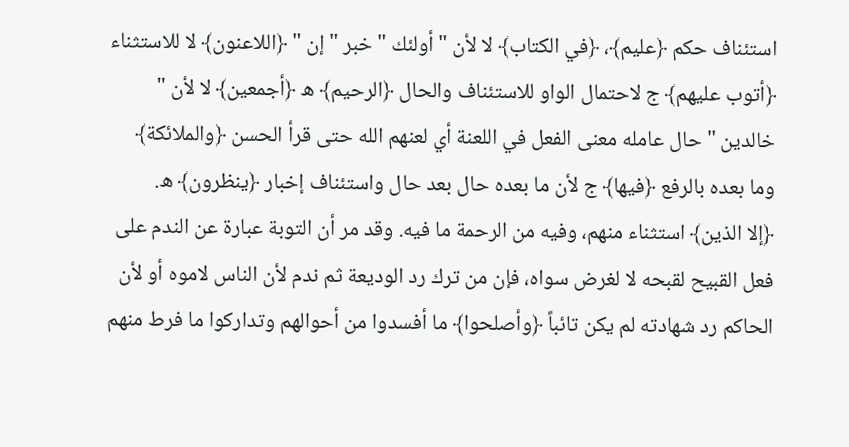استئناف حكم ﴿عليم﴾، ﴿في الكتاب﴾ لا لأن " أولئك " خبر " إن " ﴿اللاعنون﴾ لا للاستثناء ﴿أتوب عليهم﴾ ج لاحتمال الواو للاستئناف والحال ﴿الرحيم﴾ ه ﴿أجمعين﴾ لا لأن " خالدين " حال عامله معنى الفعل في اللعنة أي لعنهم الله حتى قرأ الحسن ﴿والملائكة﴾ وما بعده بالرفع ﴿فيها﴾ ج لأن ما بعده حال بعد حال واستئناف إخبار ﴿ينظرون﴾ ه.
﴿إلا الذين﴾ استثناء منهم، وفيه من الرحمة ما فيه. وقد مر أن التوبة عبارة عن الندم على فعل القبيح لقبحه لا لغرض سواه، فإن من ترك رد الوديعة ثم ندم لأن الناس لاموه أو لأن الحاكم رد شهادته لم يكن تائباً ﴿وأصلحوا﴾ ما أفسدوا من أحوالهم وتداركوا ما فرط منهم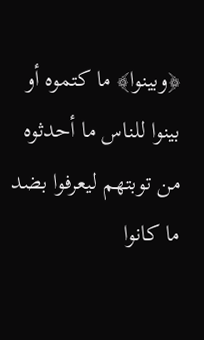﴿وبينوا﴾ ما كتموه أو بينوا للناس ما أحدثوه من توبتهم ليعرفوا بضد ما كانوا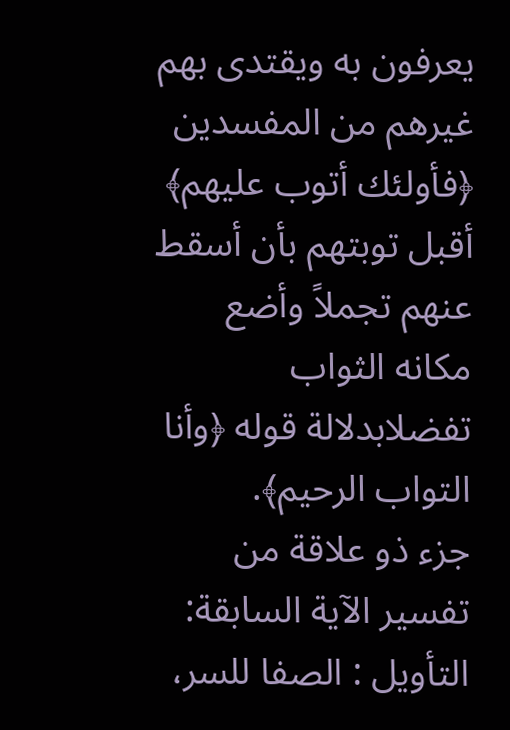يعرفون به ويقتدى بهم غيرهم من المفسدين ﴿فأولئك أتوب عليهم﴾ أقبل توبتهم بأن أسقط عنهم تجملاً وأضع مكانه الثواب تفضلابدلالة قوله ﴿وأنا التواب الرحيم﴾.
جزء ذو علاقة من تفسير الآية السابقة: التأويل : الصفا للسر،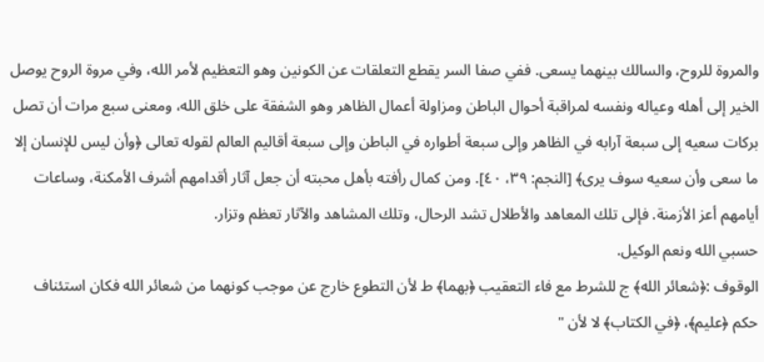والمروة للروح، والسالك بينهما يسعى. ففي صفا السر يقطع التعلقات عن الكونين وهو التعظيم لأمر الله، وفي مروة الروح يوصل الخير إلى أهله وعياله ونفسه لمراقبة أحوال الباطن ومزاولة أعمال الظاهر وهو الشفقة على خلق الله، ومعنى سبع مرات أن تصل بركات سعيه إلى سبعة آرابه في الظاهر وإلى سبعة أطواره في الباطن وإلى سبعة أقاليم العالم لقوله تعالى ﴿وأن ليس للإنسان إلا ما سعى وأن سعيه سوف يرى﴾ [النجم: ٣٩، ٤٠]. ومن كمال رأفته بأهل محبته أن جعل آثار أقدامهم أشرف الأمكنة، وساعات أيامهم أعز الأزمنة. فإلى تلك المعاهد والأطلال تشد الرحال، وتلك المشاهد والآثار تعظم وتزار.
حسبي الله ونعم الوكيل.
الوقوف :﴿شعائر الله﴾ ج للشرط مع فاء التعقيب ﴿بهما﴾ ط لأن التطوع خارج عن موجب كونهما من شعائر الله فكان استئناف حكم ﴿عليم﴾، ﴿في الكتاب﴾ لا لأن "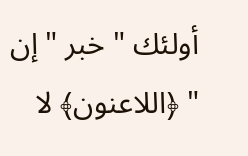أولئك " خبر " إن " ﴿اللاعنون﴾ لا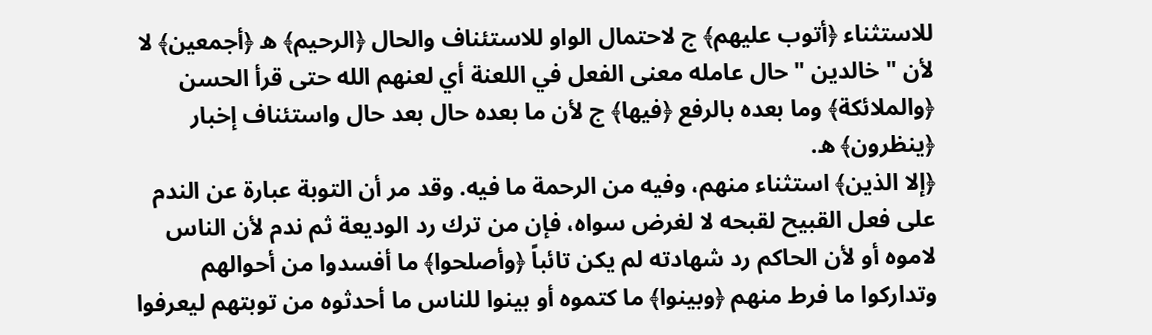للاستثناء ﴿أتوب عليهم﴾ ج لاحتمال الواو للاستئناف والحال ﴿الرحيم﴾ ه ﴿أجمعين﴾ لا لأن " خالدين " حال عامله معنى الفعل في اللعنة أي لعنهم الله حتى قرأ الحسن ﴿والملائكة﴾ وما بعده بالرفع ﴿فيها﴾ ج لأن ما بعده حال بعد حال واستئناف إخبار ﴿ينظرون﴾ ه.
﴿إلا الذين﴾ استثناء منهم، وفيه من الرحمة ما فيه. وقد مر أن التوبة عبارة عن الندم على فعل القبيح لقبحه لا لغرض سواه، فإن من ترك رد الوديعة ثم ندم لأن الناس لاموه أو لأن الحاكم رد شهادته لم يكن تائباً ﴿وأصلحوا﴾ ما أفسدوا من أحوالهم وتداركوا ما فرط منهم ﴿وبينوا﴾ ما كتموه أو بينوا للناس ما أحدثوه من توبتهم ليعرفوا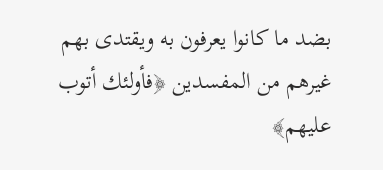بضد ما كانوا يعرفون به ويقتدى بهم غيرهم من المفسدين ﴿فأولئك أتوب عليهم﴾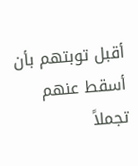أقبل توبتهم بأن أسقط عنهم تجملاً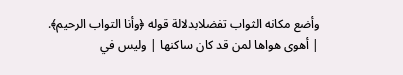وأضع مكانه الثواب تفضلابدلالة قوله ﴿وأنا التواب الرحيم﴾.
| أهوى هواها لمن قد كان ساكنها | وليس في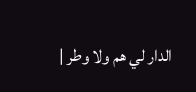الدار لي هم ولا وطر |